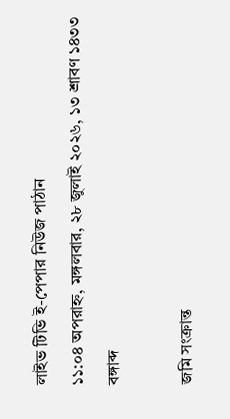লাইভ টিভি ই-পেপার নিউজ পাঠান
১১:০৪ অপরাহ্ন, মঙ্গলবার, ২৮ জুলাই ২০২৬, ১৩ শ্রাবণ ১৪৩৩ বঙ্গাব্দ

জমি সংক্রান্ত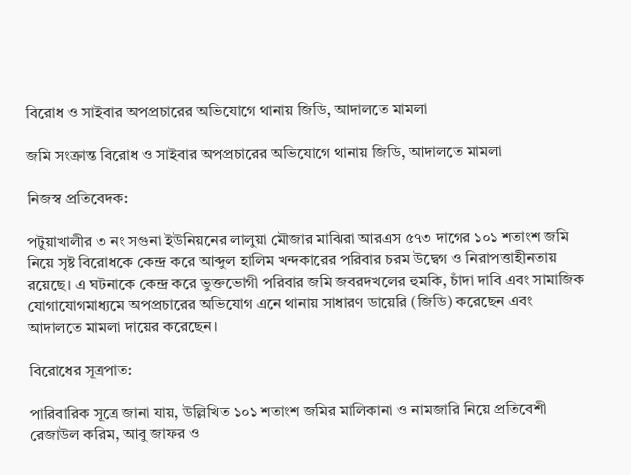বিরোধ ও সাইবার অপপ্রচারের অভিযোগে থানায় জিডি, আদালতে মামলা

জমি সংক্রান্ত বিরোধ ও সাইবার অপপ্রচারের অভিযোগে থানায় জিডি, আদালতে মামলা

নিজস্ব প্রতিবেদক:

পটুয়াখালীর ৩ নং সগুনা ইউনিয়নের লালুয়া মৌজার মাঝিরা আরএস ৫৭৩ দাগের ১০১ শতাংশ জমি নিয়ে সৃষ্ট বিরোধকে কেন্দ্র করে আব্দুল হালিম খন্দকারের পরিবার চরম উদ্বেগ ও নিরাপত্তাহীনতায় রয়েছে। এ ঘটনাকে কেন্দ্র করে ভুক্তভোগী পরিবার জমি জবরদখলের হুমকি, চাঁদা দাবি এবং সামাজিক যোগাযোগমাধ্যমে অপপ্রচারের অভিযোগ এনে থানায় সাধারণ ডায়েরি (জিডি) করেছেন এবং আদালতে মামলা দায়ের করেছেন।

বিরোধের সূত্রপাত:

পারিবারিক সূত্রে জানা যায়, উল্লিখিত ১০১ শতাংশ জমির মালিকানা ও নামজারি নিয়ে প্রতিবেশী রেজাউল করিম, আবু জাফর ও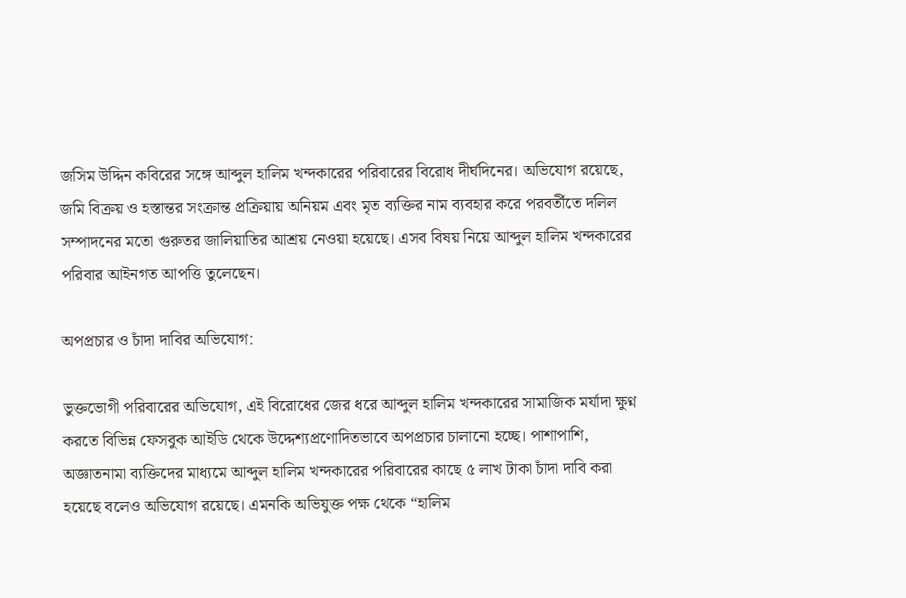জসিম উদ্দিন কবিরের সঙ্গে আব্দুল হালিম খন্দকারের পরিবারের বিরোধ দীর্ঘদিনের। অভিযোগ রয়েছে, জমি বিক্রয় ও হস্তান্তর সংক্রান্ত প্রক্রিয়ায় অনিয়ম এবং মৃত ব্যক্তির নাম ব্যবহার করে পরবর্তীতে দলিল সম্পাদনের মতো গুরুতর জালিয়াতির আশ্রয় নেওয়া হয়েছে। এসব বিষয় নিয়ে আব্দুল হালিম খন্দকারের পরিবার আইনগত আপত্তি তুলেছেন।

অপপ্রচার ও চাঁদা দাবির অভিযোগ:

ভুক্তভোগী পরিবারের অভিযোগ, এই বিরোধের জের ধরে আব্দুল হালিম খন্দকারের সামাজিক মর্যাদা ক্ষুণ্ন করতে বিভিন্ন ফেসবুক আইডি থেকে উদ্দেশ্যপ্রণোদিতভাবে অপপ্রচার চালানো হচ্ছে। পাশাপাশি, অজ্ঞাতনামা ব্যক্তিদের মাধ্যমে আব্দুল হালিম খন্দকারের পরিবারের কাছে ৫ লাখ টাকা চাঁদা দাবি করা হয়েছে বলেও অভিযোগ রয়েছে। এমনকি অভিযুক্ত পক্ষ থেকে “হালিম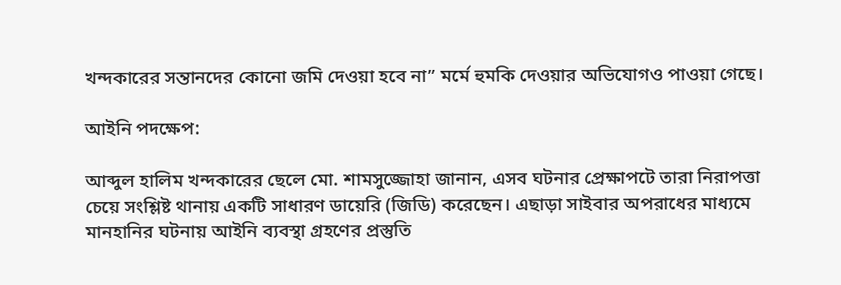খন্দকারের সন্তানদের কোনো জমি দেওয়া হবে না” মর্মে হুমকি দেওয়ার অভিযোগও পাওয়া গেছে।

আইনি পদক্ষেপ:

আব্দুল হালিম খন্দকারের ছেলে মো. শামসুজ্জোহা জানান, এসব ঘটনার প্রেক্ষাপটে তারা নিরাপত্তা চেয়ে সংশ্লিষ্ট থানায় একটি সাধারণ ডায়েরি (জিডি) করেছেন। এছাড়া সাইবার অপরাধের মাধ্যমে মানহানির ঘটনায় আইনি ব্যবস্থা গ্রহণের প্রস্তুতি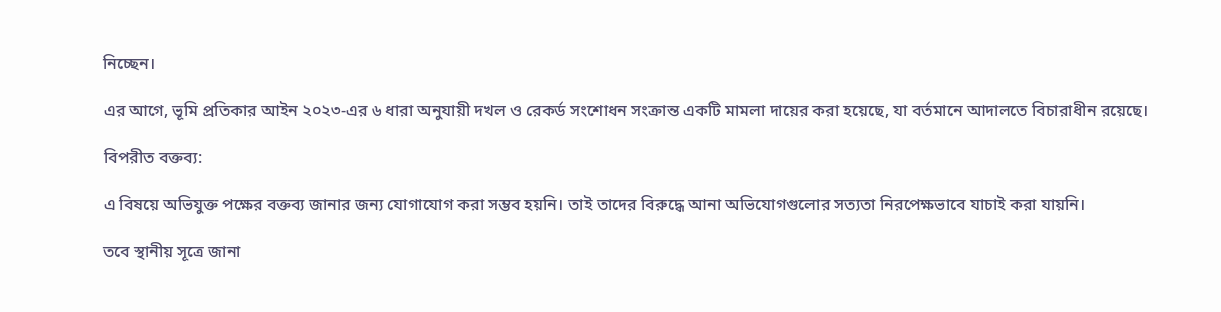নিচ্ছেন।

এর আগে, ভূমি প্রতিকার আইন ২০২৩-এর ৬ ধারা অনুযায়ী দখল ও রেকর্ড সংশোধন সংক্রান্ত একটি মামলা দায়ের করা হয়েছে, যা বর্তমানে আদালতে বিচারাধীন রয়েছে।

বিপরীত বক্তব্য:

এ বিষয়ে অভিযুক্ত পক্ষের বক্তব্য জানার জন্য যোগাযোগ করা সম্ভব হয়নি। তাই তাদের বিরুদ্ধে আনা অভিযোগগুলোর সত্যতা নিরপেক্ষভাবে যাচাই করা যায়নি।

তবে স্থানীয় সূত্রে জানা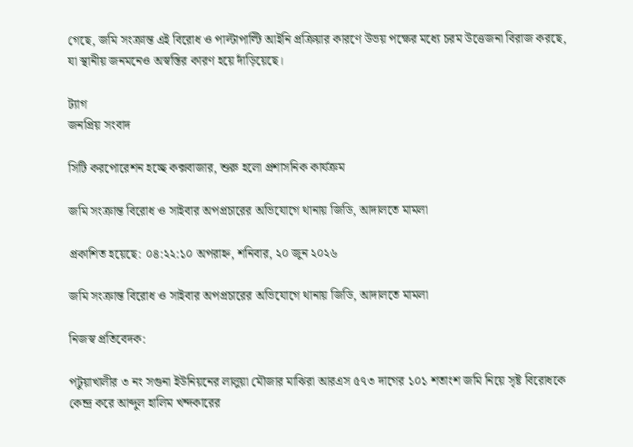গেছে, জমি সংক্রান্ত এই বিরোধ ও পাল্টাপাল্টি আইনি প্রক্রিয়ার কারণে উভয় পক্ষের মধ্যে চরম উত্তেজনা বিরাজ করছে, যা স্থানীয় জনমনেও অস্বস্তির কারণ হয়ে দাঁড়িয়েছে।

ট্যাগ
জনপ্রিয় সংবাদ

সিটি করপোরেশন হচ্ছে কক্সবাজার, শুরু হলো প্রশাসনিক কার্যক্রম

জমি সংক্রান্ত বিরোধ ও সাইবার অপপ্রচারের অভিযোগে থানায় জিডি, আদালতে মামলা

প্রকাশিত হয়েছে: ০৪:২২:১০ অপরাহ্ন, শনিবার, ২০ জুন ২০২৬

জমি সংক্রান্ত বিরোধ ও সাইবার অপপ্রচারের অভিযোগে থানায় জিডি, আদালতে মামলা

নিজস্ব প্রতিবেদক:

পটুয়াখালীর ৩ নং সগুনা ইউনিয়নের লালুয়া মৌজার মাঝিরা আরএস ৫৭৩ দাগের ১০১ শতাংশ জমি নিয়ে সৃষ্ট বিরোধকে কেন্দ্র করে আব্দুল হালিম খন্দকারের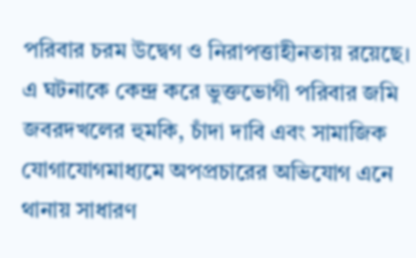পরিবার চরম উদ্বেগ ও নিরাপত্তাহীনতায় রয়েছে। এ ঘটনাকে কেন্দ্র করে ভুক্তভোগী পরিবার জমি জবরদখলের হুমকি, চাঁদা দাবি এবং সামাজিক যোগাযোগমাধ্যমে অপপ্রচারের অভিযোগ এনে থানায় সাধারণ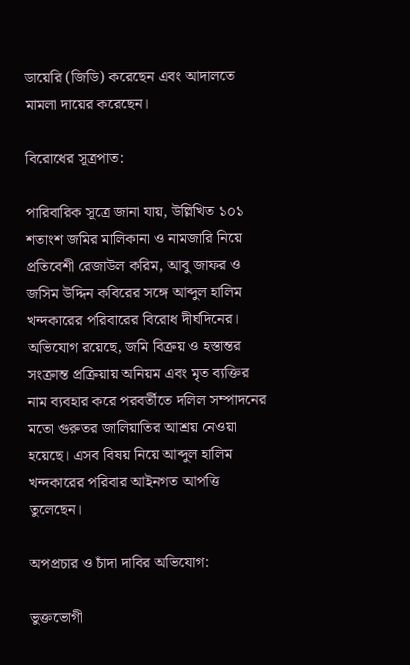ডায়েরি (জিডি) করেছেন এবং আদালতে মামলা দায়ের করেছেন।

বিরোধের সূত্রপাত:

পারিবারিক সূত্রে জানা যায়, উল্লিখিত ১০১ শতাংশ জমির মালিকানা ও নামজারি নিয়ে প্রতিবেশী রেজাউল করিম, আবু জাফর ও জসিম উদ্দিন কবিরের সঙ্গে আব্দুল হালিম খন্দকারের পরিবারের বিরোধ দীর্ঘদিনের। অভিযোগ রয়েছে, জমি বিক্রয় ও হস্তান্তর সংক্রান্ত প্রক্রিয়ায় অনিয়ম এবং মৃত ব্যক্তির নাম ব্যবহার করে পরবর্তীতে দলিল সম্পাদনের মতো গুরুতর জালিয়াতির আশ্রয় নেওয়া হয়েছে। এসব বিষয় নিয়ে আব্দুল হালিম খন্দকারের পরিবার আইনগত আপত্তি তুলেছেন।

অপপ্রচার ও চাঁদা দাবির অভিযোগ:

ভুক্তভোগী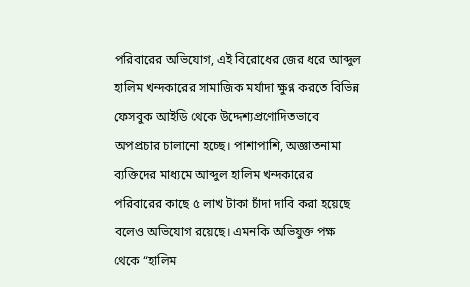পরিবারের অভিযোগ, এই বিরোধের জের ধরে আব্দুল হালিম খন্দকারের সামাজিক মর্যাদা ক্ষুণ্ন করতে বিভিন্ন ফেসবুক আইডি থেকে উদ্দেশ্যপ্রণোদিতভাবে অপপ্রচার চালানো হচ্ছে। পাশাপাশি, অজ্ঞাতনামা ব্যক্তিদের মাধ্যমে আব্দুল হালিম খন্দকারের পরিবারের কাছে ৫ লাখ টাকা চাঁদা দাবি করা হয়েছে বলেও অভিযোগ রয়েছে। এমনকি অভিযুক্ত পক্ষ থেকে “হালিম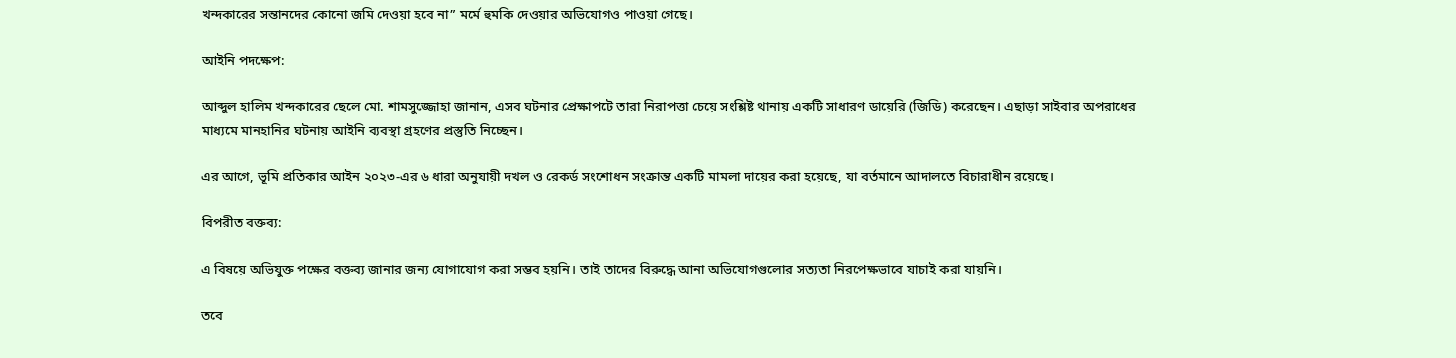খন্দকারের সন্তানদের কোনো জমি দেওয়া হবে না” মর্মে হুমকি দেওয়ার অভিযোগও পাওয়া গেছে।

আইনি পদক্ষেপ:

আব্দুল হালিম খন্দকারের ছেলে মো. শামসুজ্জোহা জানান, এসব ঘটনার প্রেক্ষাপটে তারা নিরাপত্তা চেয়ে সংশ্লিষ্ট থানায় একটি সাধারণ ডায়েরি (জিডি) করেছেন। এছাড়া সাইবার অপরাধের মাধ্যমে মানহানির ঘটনায় আইনি ব্যবস্থা গ্রহণের প্রস্তুতি নিচ্ছেন।

এর আগে, ভূমি প্রতিকার আইন ২০২৩-এর ৬ ধারা অনুযায়ী দখল ও রেকর্ড সংশোধন সংক্রান্ত একটি মামলা দায়ের করা হয়েছে, যা বর্তমানে আদালতে বিচারাধীন রয়েছে।

বিপরীত বক্তব্য:

এ বিষয়ে অভিযুক্ত পক্ষের বক্তব্য জানার জন্য যোগাযোগ করা সম্ভব হয়নি। তাই তাদের বিরুদ্ধে আনা অভিযোগগুলোর সত্যতা নিরপেক্ষভাবে যাচাই করা যায়নি।

তবে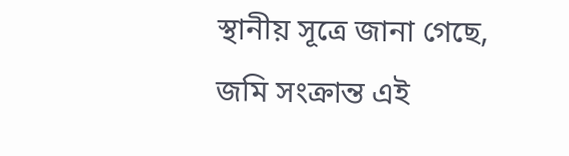স্থানীয় সূত্রে জানা গেছে, জমি সংক্রান্ত এই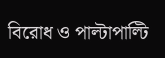বিরোধ ও পাল্টাপাল্টি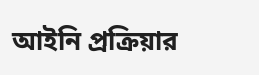আইনি প্রক্রিয়ার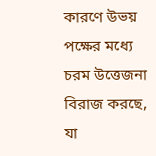কারণে উভয় পক্ষের মধ্যে চরম উত্তেজনা বিরাজ করছে, যা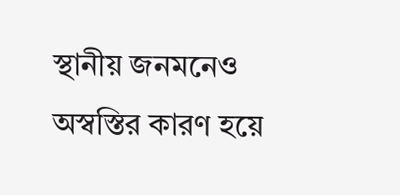স্থানীয় জনমনেও অস্বস্তির কারণ হয়ে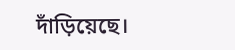দাঁড়িয়েছে।